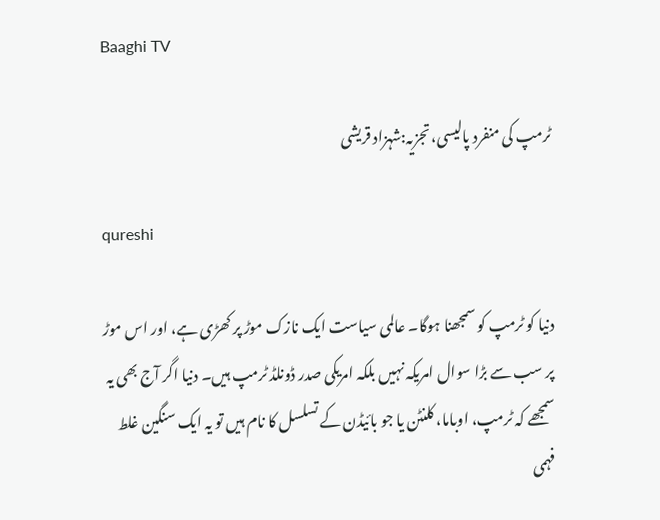Baaghi TV

ٹرمپ کی منفرد پالیسی،تجزیہ:شہزاد قریشی

qureshi

دنیا کو ٹرمپ کو سمجھنا ہوگا۔ عالمی سیاست ایک نازک موڑ پر کھڑی ہے، اور اس موڑ پر سب سے بڑا سوال امریکہ نہیں بلکہ امریکی صدر ڈونلڈ ٹرمپ ہیں۔ دنیا اگر آج بھی یہ سمجھے کہ ٹرمپ، اوباما، کلنٹن یا جو بائیڈن کے تسلسل کا نام ہیں تو یہ ایک سنگین غلط فہمی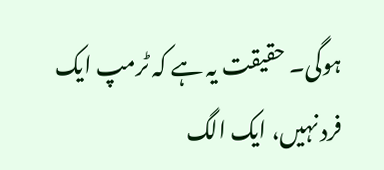ہوگی۔ حقیقت یہ ہے کہ ٹرمپ ایک فرد نہیں، ایک الگ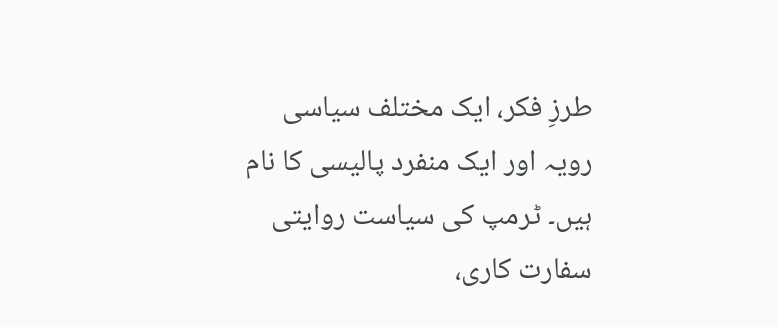طرزِ فکر، ایک مختلف سیاسی رویہ اور ایک منفرد پالیسی کا نام ہیں۔ ٹرمپ کی سیاست روایتی سفارت کاری،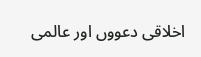اخلاقی دعووں اور عالمی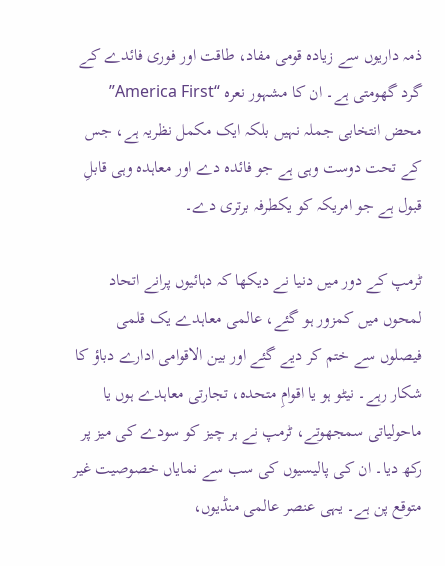ذمہ داریوں سے زیادہ قومی مفاد، طاقت اور فوری فائدے کے گرد گھومتی ہے۔ ان کا مشہور نعرہ “America First” محض انتخابی جملہ نہیں بلکہ ایک مکمل نظریہ ہے، جس کے تحت دوست وہی ہے جو فائدہ دے اور معاہدہ وہی قابلِ قبول ہے جو امریکہ کو یکطرفہ برتری دے۔

ٹرمپ کے دور میں دنیا نے دیکھا کہ دہائیوں پرانے اتحاد لمحوں میں کمزور ہو گئے، عالمی معاہدے یک قلمی فیصلوں سے ختم کر دیے گئے اور بین الاقوامی ادارے دباؤ کا شکار رہے۔ نیٹو ہو یا اقوامِ متحدہ، تجارتی معاہدے ہوں یا ماحولیاتی سمجھوتے، ٹرمپ نے ہر چیز کو سودے کی میز پر رکھ دیا۔ ان کی پالیسیوں کی سب سے نمایاں خصوصیت غیر متوقع پن ہے۔ یہی عنصر عالمی منڈیوں،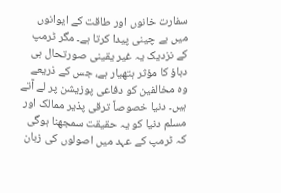سفارت خانوں اور طاقت کے ایوانوں میں بے چینی پیدا کرتا ہے۔ مگر ٹرمپ کے نزدیک یہ غیر یقینی صورتحال ہی دباؤ کا مؤثر ہتھیار ہے، جس کے ذریعے وہ مخالفین کو دفاعی پوزیشن پر لے آتے ہیں۔ دنیا خصوصاً ترقی پذیر ممالک اور مسلم دنیا کو یہ حقیقت سمجھنا ہوگی کہ ٹرمپ کے عہد میں اصولوں کی زبان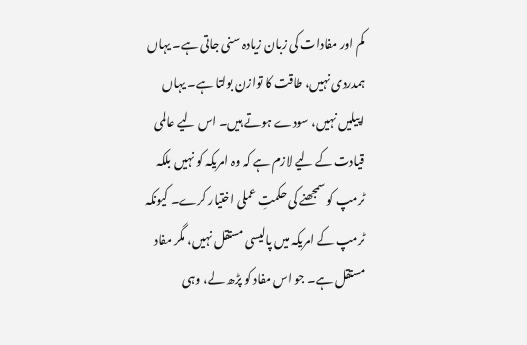کم اور مفادات کی زبان زیادہ سنی جاتی ہے۔ یہاں ہمدردی نہیں، طاقت کا توازن بولتا ہے۔ یہاں اپیلیں نہیں، سودے ہوتے ہیں۔ اس لیے عالمی قیادت کے لیے لازم ہے کہ وہ امریکہ کو نہیں بلکہ ٹرمپ کو سمجھنے کی حکمتِ عملی اختیار کرے۔ کیونکہ ٹرمپ کے امریکہ میں پالیسی مستقل نہیں، مگر مفاد مستقل ہے۔ جو اس مفاد کو پڑھ لے، وہی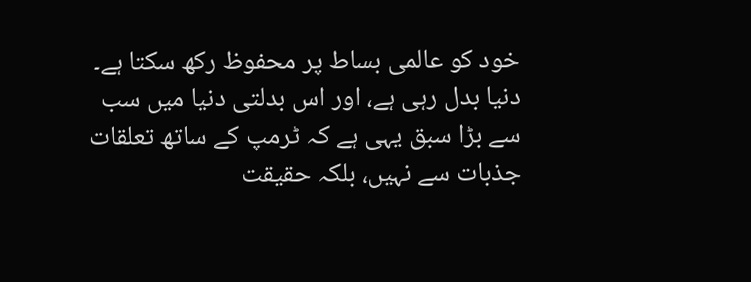خود کو عالمی بساط پر محفوظ رکھ سکتا ہے۔ دنیا بدل رہی ہے، اور اس بدلتی دنیا میں سب سے بڑا سبق یہی ہے کہ ٹرمپ کے ساتھ تعلقات جذبات سے نہیں، بلکہ حقیقت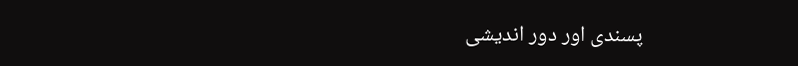پسندی اور دور اندیشی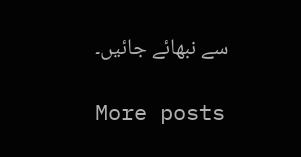سے نبھائے جائیں۔

More posts